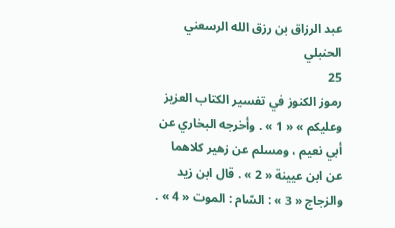عبد الرزاق بن رزق الله الرسعني الحنبلي
25
رموز الكنوز في تفسير الكتاب العزيز
وعليكم » « 1 » . وأخرجه البخاري عن أبي نعيم ، ومسلم عن زهير كلاهما عن ابن عيينة « 2 » . قال ابن زيد والزجاج « 3 » : السّام : الموت « 4 » .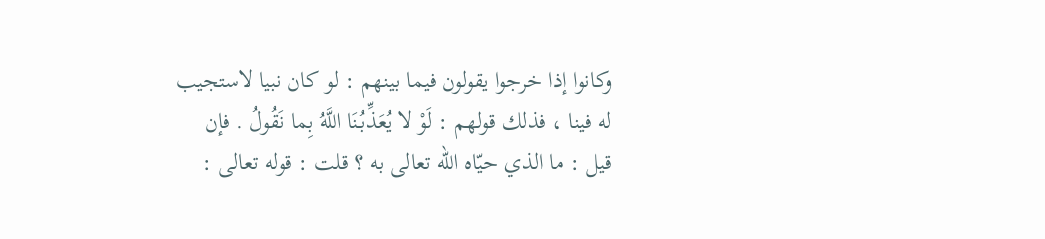وكانوا إذا خرجوا يقولون فيما بينهم : لو كان نبيا لاستجيب له فينا ، فذلك قولهم : لَوْ لا يُعَذِّبُنَا اللَّهُ بِما نَقُولُ . فإن قيل : ما الذي حيّاه اللّه تعالى به ؟ قلت : قوله تعالى :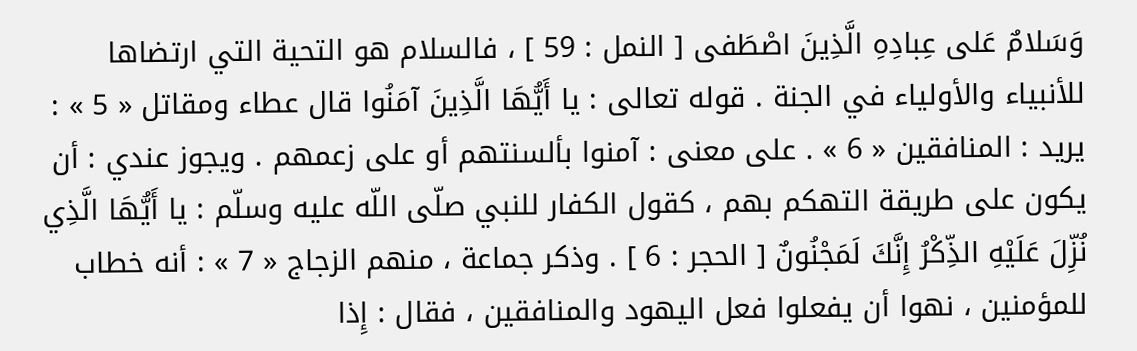وَسَلامٌ عَلى عِبادِهِ الَّذِينَ اصْطَفى [ النمل : 59 ] ، فالسلام هو التحية التي ارتضاها للأنبياء والأولياء في الجنة . قوله تعالى : يا أَيُّهَا الَّذِينَ آمَنُوا قال عطاء ومقاتل « 5 » : يريد : المنافقين « 6 » . على معنى : آمنوا بألسنتهم أو على زعمهم . ويجوز عندي : أن يكون على طريقة التهكم بهم ، كقول الكفار للنبي صلّى اللّه عليه وسلّم : يا أَيُّهَا الَّذِي نُزِّلَ عَلَيْهِ الذِّكْرُ إِنَّكَ لَمَجْنُونٌ [ الحجر : 6 ] . وذكر جماعة ، منهم الزجاج « 7 » : أنه خطاب للمؤمنين ، نهوا أن يفعلوا فعل اليهود والمنافقين ، فقال : إِذا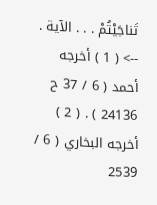تَناجَيْتُمْ . . . الآية .
--> ( 1 ) أخرجه أحمد ( 6 / 37 ح 24136 ) . ( 2 ) أخرجه البخاري ( 6 / 2539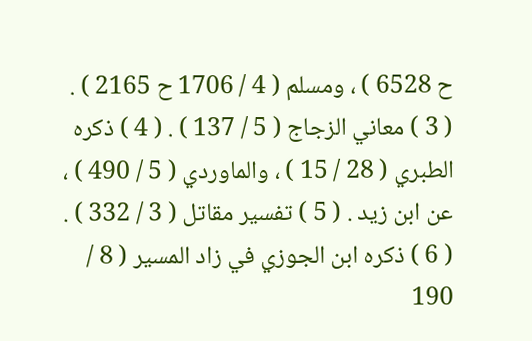ح 6528 ) ، ومسلم ( 4 / 1706 ح 2165 ) . ( 3 ) معاني الزجاج ( 5 / 137 ) . ( 4 ) ذكره الطبري ( 28 / 15 ) ، والماوردي ( 5 / 490 ) ، عن ابن زيد . ( 5 ) تفسير مقاتل ( 3 / 332 ) . ( 6 ) ذكره ابن الجوزي في زاد المسير ( 8 / 190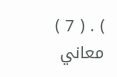) . ( 7 ) معاني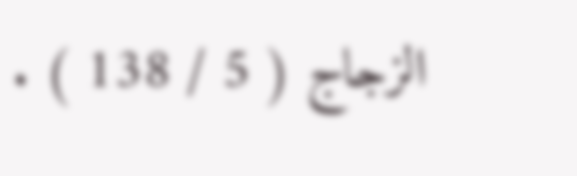الزجاج ( 5 / 138 ) .